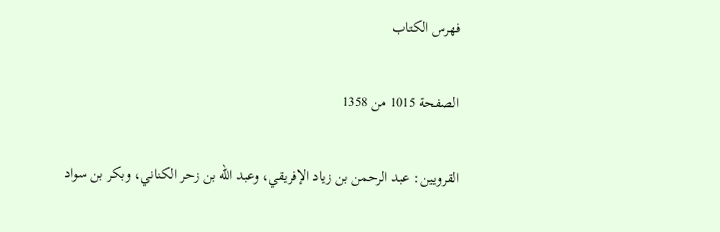فهرس الكتاب

الصفحة 1015 من 1358

القرويين: عبد الرحمن بن زياد الإفريقي، وعبد الله بن زحر الكناني، وبكر بن سواد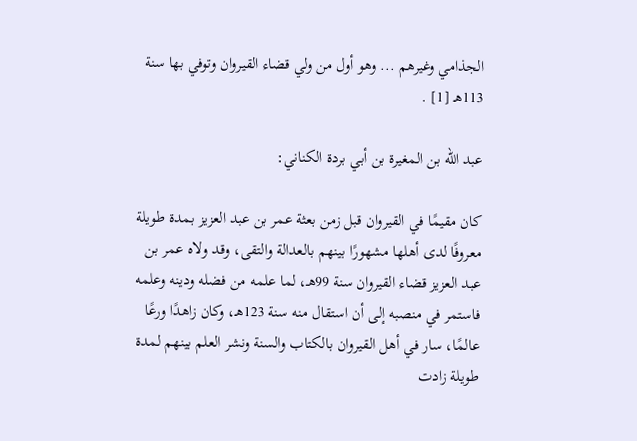الجذامي وغيرهم ... وهو أول من ولي قضاء القيروان وتوفي بها سنة 113هـ [1] .

عبد الله بن المغيرة بن أبي بردة الكناني:

كان مقيمًا في القيروان قبل زمن بعثة عمر بن عبد العزيز بمدة طويلة معروفًا لدى أهلها مشهورًا بينهم بالعدالة والتقى، وقد ولاه عمر بن عبد العزيز قضاء القيروان سنة 99هـ، لما علمه من فضله ودينه وعلمه فاستمر في منصبه إلى أن استقال منه سنة 123هـ، وكان زاهدًا ورعًا عالمًا، سار في أهل القيروان بالكتاب والسنة ونشر العلم بينهم لمدة طويلة زادت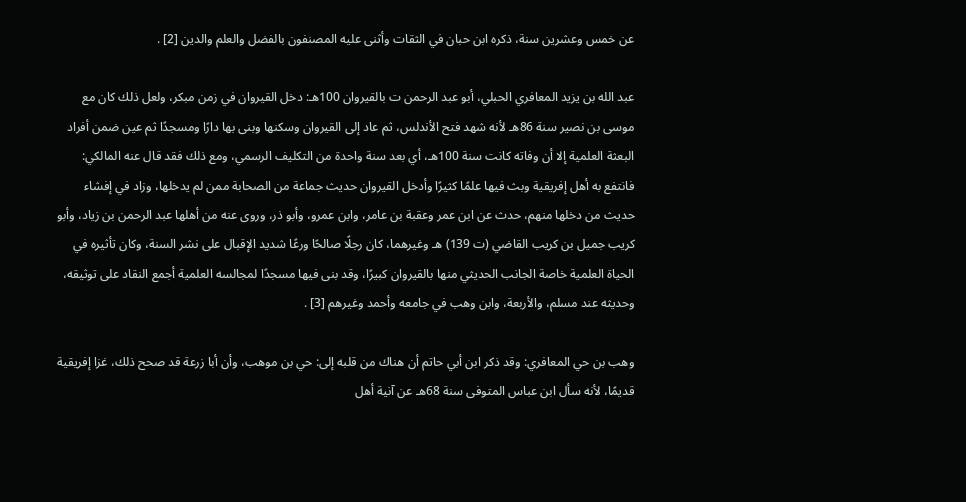عن خمس وعشرين سنة، ذكره ابن حبان في الثقات وأثنى عليه المصنفون بالفضل والعلم والدين [2] .

عبد الله بن يزيد المعافري الحبلي، أبو عبد الرحمن ت بالقيروان 100هـ: دخل القيروان في زمن مبكر، ولعل ذلك كان مع موسى بن نصير سنة 86هـ لأنه شهد فتح الأندلس، ثم عاد إلى القيروان وسكنها وبنى بها دارًا ومسجدًا ثم عين ضمن أفراد البعثة العلمية إلا أن وفاته كانت سنة 100هـ، أي بعد سنة واحدة من التكليف الرسمي، ومع ذلك فقد قال عنه المالكي: فانتفع به أهل إفريقية وبث فيها علمًا كثيرًا وأدخل القيروان حديث جماعة من الصحابة ممن لم يدخلها، وزاد في إفشاء حديث من دخلها منهم، حدث عن ابن عمر وعقبة بن عامر، وابن عمرو، وأبو ذر، وروى عنه من أهلها عبد الرحمن بن زياد، وأبو كريب جميل بن كريب القاضي (ت 139) هـ وغيرهما، كان رجلًا صالحًا ورعًا شديد الإقبال على نشر السنة، وكان تأثيره في الحياة العلمية خاصة الجانب الحديثي منها بالقيروان كبيرًا، وقد بنى فيها مسجدًا لمجالسه العلمية أجمع النقاد على توثيقه، وحديثه عند مسلم، والأربعة، وابن وهب في جامعه وأحمد وغيرهم [3] .

وهب بن حي المعافري: وقد ذكر ابن أبي حاتم أن هناك من قلبه إلى: حي بن موهب، وأن أبا زرعة قد صحح ذلك، غزا إفريقية قديمًا، لأنه سأل ابن عباس المتوفى سنة 68هـ عن آنية أهل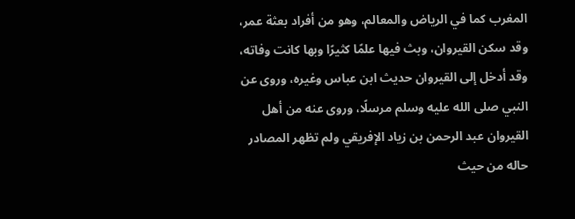المغرب كما في الرياض والمعالم، وهو من أفراد بعثة عمر، وقد سكن القيروان، وبث فيها علمًا كثيرًا وبها كانت وفاته، وقد أدخل إلى القيروان حديث ابن عباس وغيره، وروى عن النبي صلى الله عليه وسلم مرسلًا، وروى عنه من أهل القيروان عبد الرحمن بن زياد الإفريقي ولم تظهر المصادر حاله من حيث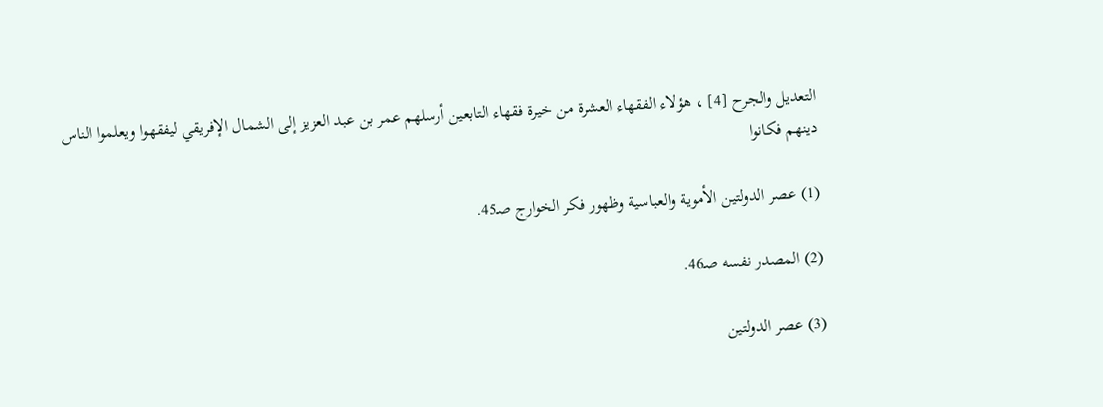التعديل والجرح [4] ، هؤلاء الفقهاء العشرة من خيرة فقهاء التابعين أرسلهم عمر بن عبد العزيز إلى الشمال الإفريقي ليفقهوا ويعلموا الناس دينهم فكانوا

(1) عصر الدولتين الأموية والعباسية وظهور فكر الخوارج صـ45.

(2) المصدر نفسه صـ46.

(3) عصر الدولتين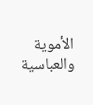الأموية والعباسية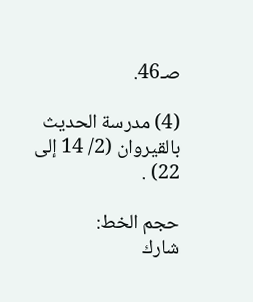صـ46.

(4) مدرسة الحديث بالقيروان (2/ 14 إلى 22) .

حجم الخط:
شارك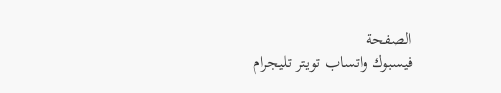الصفحة
فيسبوك واتساب تويتر تليجرام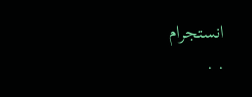انستجرام
. .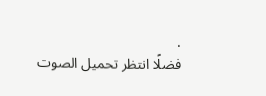.
فضلًا انتظر تحميل الصوت